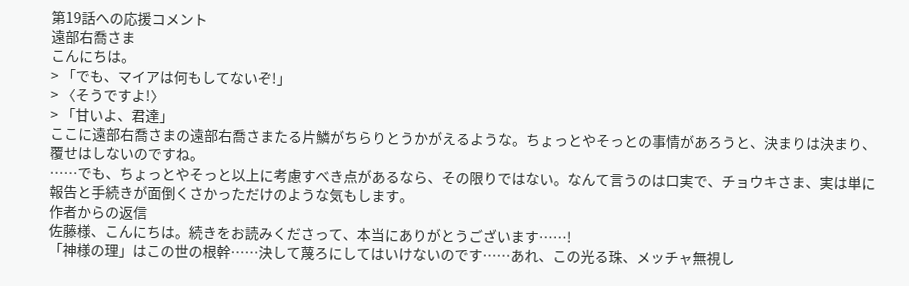第19話への応援コメント
遠部右喬さま
こんにちは。
> 「でも、マイアは何もしてないぞ!」
> 〈そうですよ!〉
> 「甘いよ、君達」
ここに遠部右喬さまの遠部右喬さまたる片鱗がちらりとうかがえるような。ちょっとやそっとの事情があろうと、決まりは決まり、覆せはしないのですね。
……でも、ちょっとやそっと以上に考慮すべき点があるなら、その限りではない。なんて言うのは口実で、チョウキさま、実は単に報告と手続きが面倒くさかっただけのような気もします。
作者からの返信
佐藤様、こんにちは。続きをお読みくださって、本当にありがとうございます……!
「神様の理」はこの世の根幹……決して蔑ろにしてはいけないのです……あれ、この光る珠、メッチャ無視し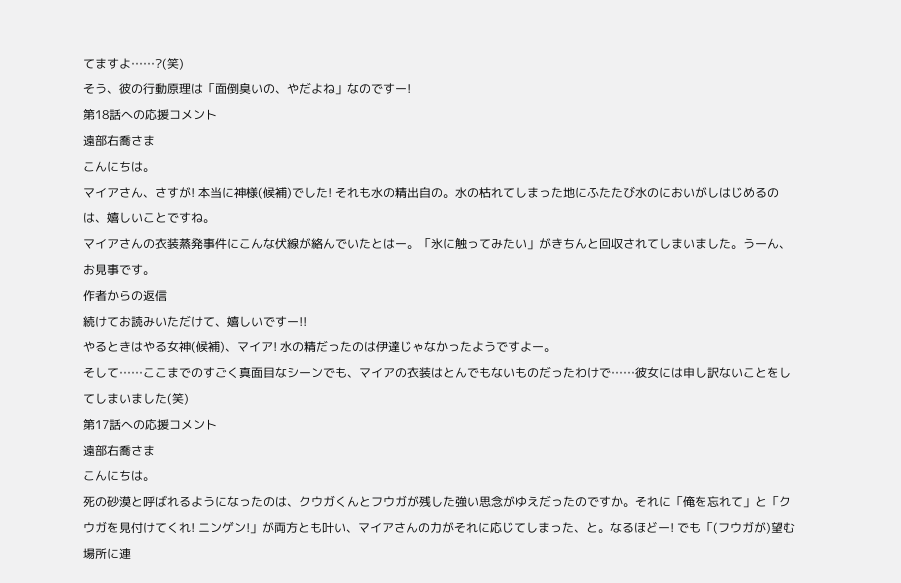てますよ……?(笑)
そう、彼の行動原理は「面倒臭いの、やだよね」なのですー!
第18話への応援コメント
遠部右喬さま
こんにちは。
マイアさん、さすが! 本当に神様(候補)でした! それも水の精出自の。水の枯れてしまった地にふたたび水のにおいがしはじめるのは、嬉しいことですね。
マイアさんの衣装蒸発事件にこんな伏線が絡んでいたとはー。「氷に触ってみたい」がきちんと回収されてしまいました。うーん、お見事です。
作者からの返信
続けてお読みいただけて、嬉しいですー!!
やるときはやる女神(候補)、マイア! 水の精だったのは伊達じゃなかったようですよー。
そして……ここまでのすごく真面目なシーンでも、マイアの衣装はとんでもないものだったわけで……彼女には申し訳ないことをしてしまいました(笑)
第17話への応援コメント
遠部右喬さま
こんにちは。
死の砂漠と呼ばれるようになったのは、クウガくんとフウガが残した強い思念がゆえだったのですか。それに「俺を忘れて」と「クウガを見付けてくれ! ニンゲン!」が両方とも叶い、マイアさんの力がそれに応じてしまった、と。なるほどー! でも「(フウガが)望む場所に連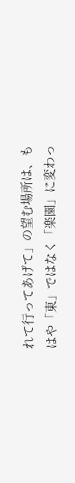れて行ってあげて」の望む場所は、もはや「東」ではなく「楽園」に変わっ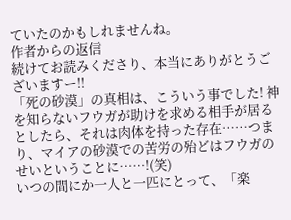ていたのかもしれませんね。
作者からの返信
続けてお読みくださり、本当にありがとうございますー!!
「死の砂漠」の真相は、こういう事でした! 神を知らないフウガが助けを求める相手が居るとしたら、それは肉体を持った存在……つまり、マイアの砂漠での苦労の殆どはフウガのせいということに……!(笑)
いつの間にか一人と一匹にとって、「楽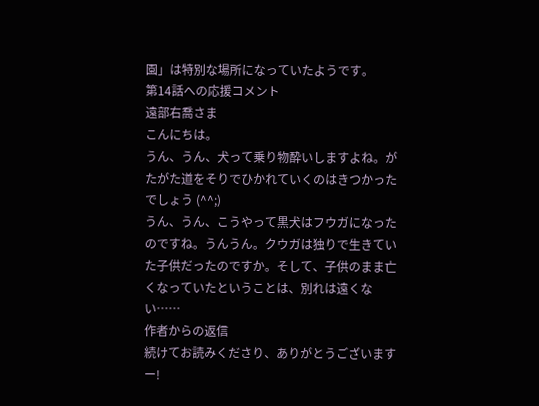園」は特別な場所になっていたようです。
第14話への応援コメント
遠部右喬さま
こんにちは。
うん、うん、犬って乗り物酔いしますよね。がたがた道をそりでひかれていくのはきつかったでしょう (^^;)
うん、うん、こうやって黒犬はフウガになったのですね。うんうん。クウガは独りで生きていた子供だったのですか。そして、子供のまま亡くなっていたということは、別れは遠くない……
作者からの返信
続けてお読みくださり、ありがとうございますー!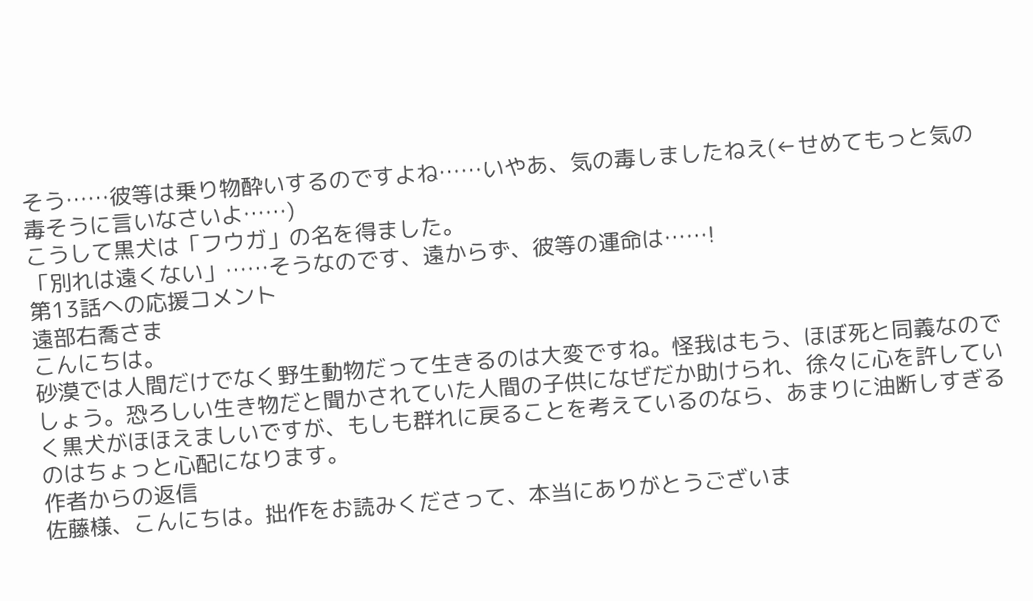そう……彼等は乗り物酔いするのですよね……いやあ、気の毒しましたねえ(←せめてもっと気の毒そうに言いなさいよ……)
こうして黒犬は「フウガ」の名を得ました。
「別れは遠くない」……そうなのです、遠からず、彼等の運命は……!
第13話への応援コメント
遠部右喬さま
こんにちは。
砂漠では人間だけでなく野生動物だって生きるのは大変ですね。怪我はもう、ほぼ死と同義なのでしょう。恐ろしい生き物だと聞かされていた人間の子供になぜだか助けられ、徐々に心を許していく黒犬がほほえましいですが、もしも群れに戻ることを考えているのなら、あまりに油断しすぎるのはちょっと心配になります。
作者からの返信
佐藤様、こんにちは。拙作をお読みくださって、本当にありがとうございま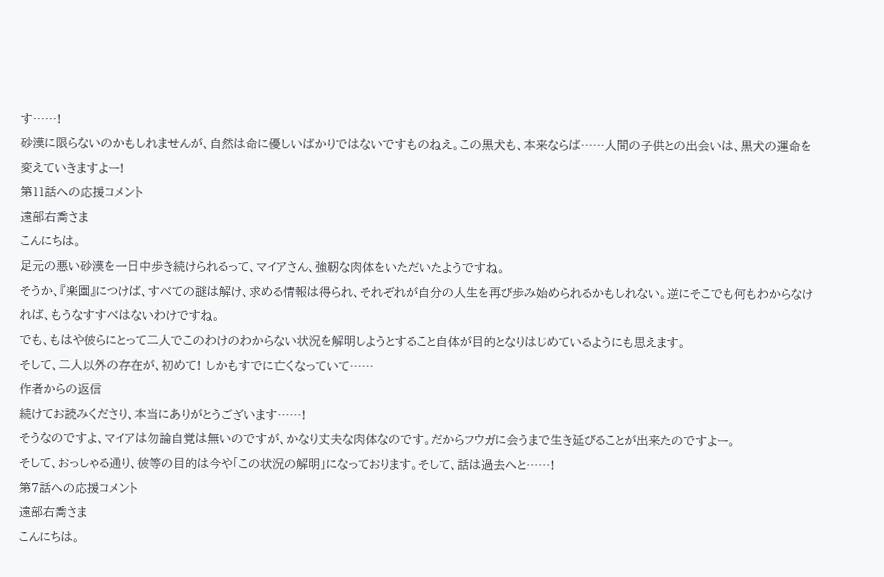す……!
砂漠に限らないのかもしれませんが、自然は命に優しいばかりではないですものねえ。この黒犬も、本来ならば……人間の子供との出会いは、黒犬の運命を変えていきますよー!
第11話への応援コメント
遠部右喬さま
こんにちは。
足元の悪い砂漠を一日中歩き続けられるって、マイアさん、強靭な肉体をいただいたようですね。
そうか、『楽園』につけば、すべての謎は解け、求める情報は得られ、それぞれが自分の人生を再び歩み始められるかもしれない。逆にそこでも何もわからなければ、もうなすすべはないわけですね。
でも、もはや彼らにとって二人でこのわけのわからない状況を解明しようとすること自体が目的となりはじめているようにも思えます。
そして、二人以外の存在が、初めて! しかもすでに亡くなっていて……
作者からの返信
続けてお読みくださり、本当にありがとうございます……!
そうなのですよ、マイアは勿論自覚は無いのですが、かなり丈夫な肉体なのです。だからフウガに会うまで生き延びることが出来たのですよー。
そして、おっしゃる通り、彼等の目的は今や「この状況の解明」になっております。そして、話は過去へと……!
第7話への応援コメント
遠部右喬さま
こんにちは。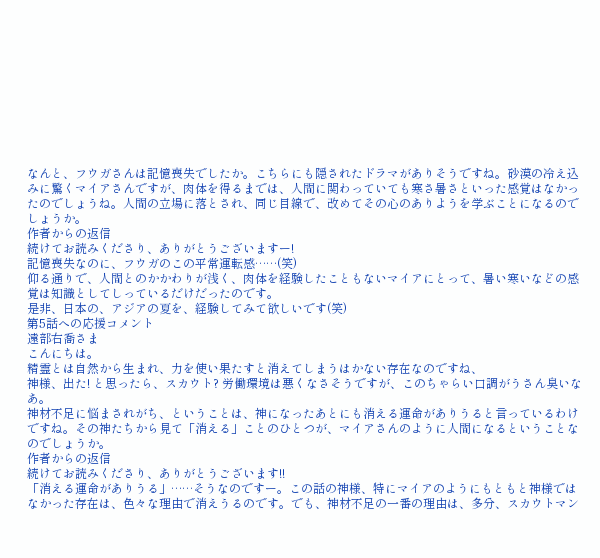なんと、フウガさんは記憶喪失でしたか。こちらにも隠されたドラマがありそうですね。砂漠の冷え込みに驚くマイアさんですが、肉体を得るまでは、人間に関わっていても寒さ暑さといった感覚はなかったのでしょうね。人間の立場に落とされ、同じ目線で、改めてその心のありようを学ぶことになるのでしょうか。
作者からの返信
続けてお読みくださり、ありがとうございますー!
記憶喪失なのに、フウガのこの平常運転感……(笑)
仰る通りで、人間とのかかわりが浅く、肉体を経験したこともないマイアにとって、暑い寒いなどの感覚は知識としてしっているだけだったのです。
是非、日本の、アジアの夏を、経験してみて欲しいです(笑)
第5話への応援コメント
遠部右喬さま
こんにちは。
精霊とは自然から生まれ、力を使い果たすと消えてしまうはかない存在なのですね、
神様、出た! と思ったら、スカウト? 労働環境は悪くなさそうですが、このちゃらい口調がうさん臭いなあ。
神材不足に悩まされがち、ということは、神になったあとにも消える運命がありうると言っているわけですね。その神たちから見て「消える」ことのひとつが、マイアさんのように人間になるということなのでしょうか。
作者からの返信
続けてお読みくださり、ありがとうございます!!
「消える運命がありうる」……そうなのですー。この話の神様、特にマイアのようにもともと神様ではなかった存在は、色々な理由で消えうるのです。でも、神材不足の一番の理由は、多分、スカウトマン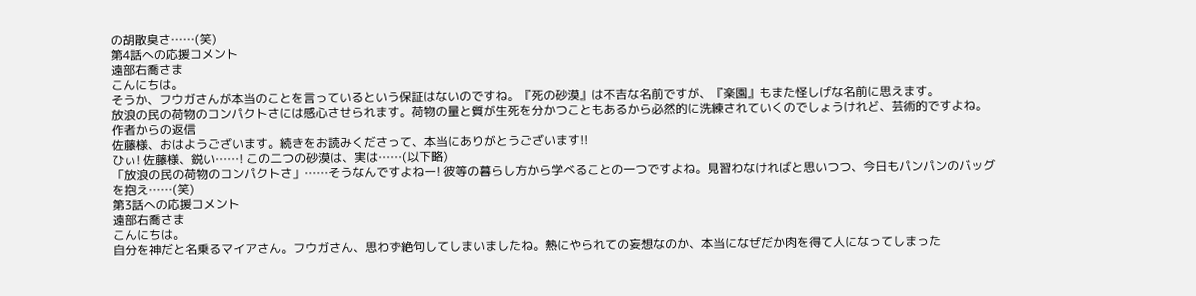の胡散臭さ……(笑)
第4話への応援コメント
遠部右喬さま
こんにちは。
そうか、フウガさんが本当のことを言っているという保証はないのですね。『死の砂漠』は不吉な名前ですが、『楽園』もまた怪しげな名前に思えます。
放浪の民の荷物のコンパクトさには感心させられます。荷物の量と質が生死を分かつこともあるから必然的に洗練されていくのでしょうけれど、芸術的ですよね。
作者からの返信
佐藤様、おはようございます。続きをお読みくださって、本当にありがとうございます!!
ひぃ! 佐藤様、鋭い……! この二つの砂漠は、実は……(以下略)
「放浪の民の荷物のコンパクトさ」……そうなんですよねー! 彼等の暮らし方から学べることの一つですよね。見習わなければと思いつつ、今日もパンパンのバッグを抱え……(笑)
第3話への応援コメント
遠部右喬さま
こんにちは。
自分を神だと名乗るマイアさん。フウガさん、思わず絶句してしまいましたね。熱にやられての妄想なのか、本当になぜだか肉を得て人になってしまった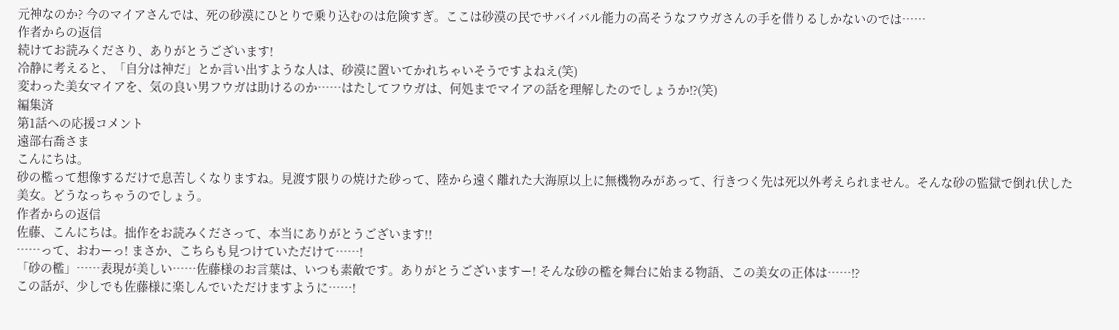元神なのか? 今のマイアさんでは、死の砂漠にひとりで乗り込むのは危険すぎ。ここは砂漠の民でサバイバル能力の高そうなフウガさんの手を借りるしかないのでは……
作者からの返信
続けてお読みくださり、ありがとうございます!
冷静に考えると、「自分は神だ」とか言い出すような人は、砂漠に置いてかれちゃいそうですよねえ(笑)
変わった美女マイアを、気の良い男フウガは助けるのか……はたしてフウガは、何処までマイアの話を理解したのでしょうか⁉(笑)
編集済
第1話への応援コメント
遠部右喬さま
こんにちは。
砂の檻って想像するだけで息苦しくなりますね。見渡す限りの焼けた砂って、陸から遠く離れた大海原以上に無機物みがあって、行きつく先は死以外考えられません。そんな砂の監獄で倒れ伏した美女。どうなっちゃうのでしょう。
作者からの返信
佐藤、こんにちは。拙作をお読みくださって、本当にありがとうございます!!
……って、おわーっ! まさか、こちらも見つけていただけて……!
「砂の檻」……表現が美しい……佐藤様のお言葉は、いつも素敵です。ありがとうございますー! そんな砂の檻を舞台に始まる物語、この美女の正体は……⁉
この話が、少しでも佐藤様に楽しんでいただけますように……!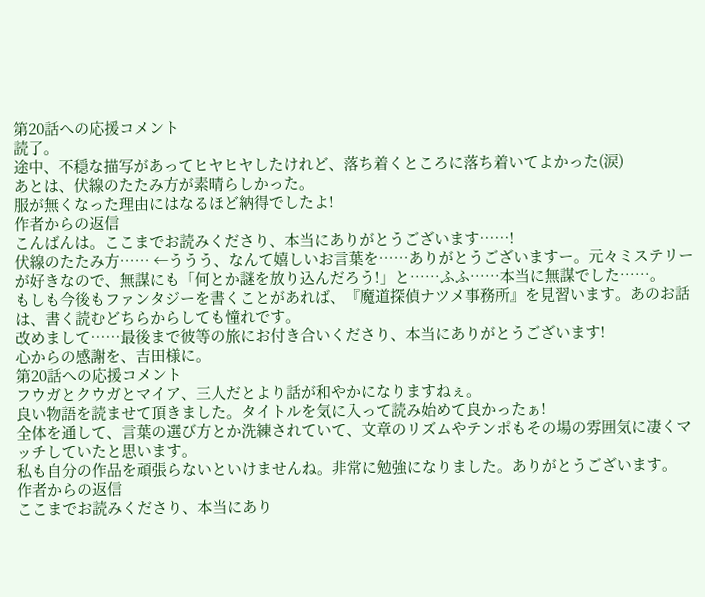第20話への応援コメント
読了。
途中、不穏な描写があってヒヤヒヤしたけれど、落ち着くところに落ち着いてよかった(涙)
あとは、伏線のたたみ方が素晴らしかった。
服が無くなった理由にはなるほど納得でしたよ!
作者からの返信
こんばんは。ここまでお読みくださり、本当にありがとうございます……!
伏線のたたみ方…… ←ううう、なんて嬉しいお言葉を……ありがとうございますー。元々ミステリーが好きなので、無謀にも「何とか謎を放り込んだろう!」と……ふふ……本当に無謀でした……。
もしも今後もファンタジーを書くことがあれば、『魔道探偵ナツメ事務所』を見習います。あのお話は、書く読むどちらからしても憧れです。
改めまして……最後まで彼等の旅にお付き合いくださり、本当にありがとうございます!
心からの感謝を、吉田様に。
第20話への応援コメント
フウガとクウガとマイア、三人だとより話が和やかになりますねぇ。
良い物語を読ませて頂きました。タイトルを気に入って読み始めて良かったぁ!
全体を通して、言葉の選び方とか洗練されていて、文章のリズムやテンポもその場の雰囲気に凄くマッチしていたと思います。
私も自分の作品を頑張らないといけませんね。非常に勉強になりました。ありがとうございます。
作者からの返信
ここまでお読みくださり、本当にあり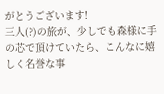がとうございます!
三人(?)の旅が、少しでも森様に手の芯で頂けていたら、こんなに嬉しく名誉な事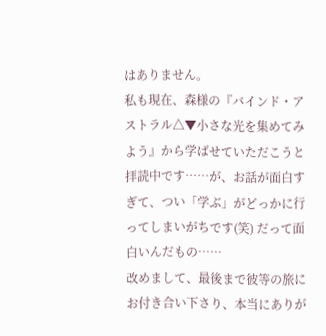はありません。
私も現在、森様の『バインド・アストラル△▼小さな光を集めてみよう』から学ばせていただこうと拝読中です……が、お話が面白すぎて、つい「学ぶ」がどっかに行ってしまいがちです(笑) だって面白いんだもの……
改めまして、最後まで彼等の旅にお付き合い下さり、本当にありが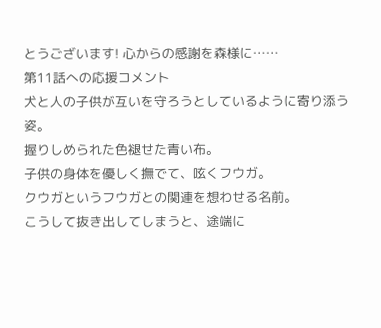とうございます! 心からの感謝を森様に……
第11話への応援コメント
犬と人の子供が互いを守ろうとしているように寄り添う姿。
握りしめられた色褪せた青い布。
子供の身体を優しく撫でて、呟くフウガ。
クウガというフウガとの関連を想わせる名前。
こうして抜き出してしまうと、途端に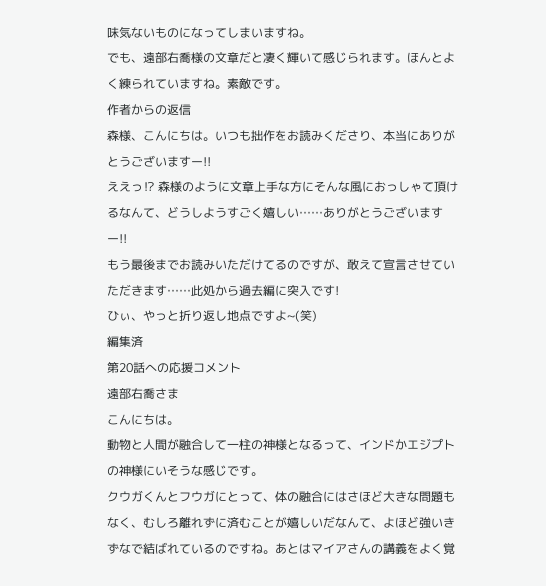味気ないものになってしまいますね。
でも、遠部右喬様の文章だと凄く輝いて感じられます。ほんとよく練られていますね。素敵です。
作者からの返信
森様、こんにちは。いつも拙作をお読みくださり、本当にありがとうございますー!!
ええっ⁉ 森様のように文章上手な方にそんな風におっしゃて頂けるなんて、どうしようすごく嬉しい……ありがとうございますー!!
もう最後までお読みいただけてるのですが、敢えて宣言させていただきます……此処から過去編に突入です!
ひぃ、やっと折り返し地点ですよ~(笑)
編集済
第20話への応援コメント
遠部右喬さま
こんにちは。
動物と人間が融合して一柱の神様となるって、インドかエジプトの神様にいそうな感じです。
クウガくんとフウガにとって、体の融合にはさほど大きな問題もなく、むしろ離れずに済むことが嬉しいだなんて、よほど強いきずなで結ばれているのですね。あとはマイアさんの講義をよく覚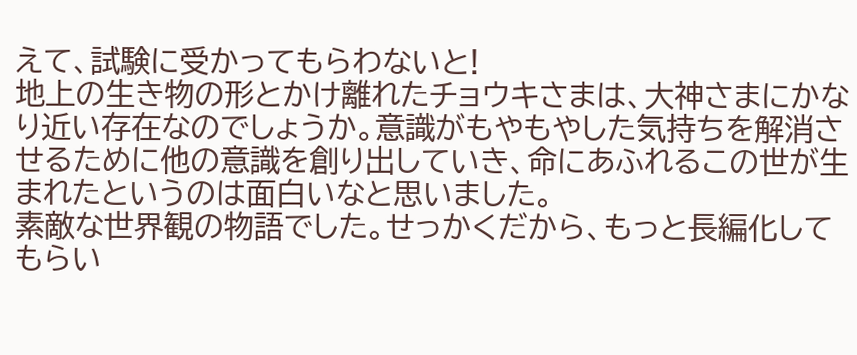えて、試験に受かってもらわないと!
地上の生き物の形とかけ離れたチョウキさまは、大神さまにかなり近い存在なのでしょうか。意識がもやもやした気持ちを解消させるために他の意識を創り出していき、命にあふれるこの世が生まれたというのは面白いなと思いました。
素敵な世界観の物語でした。せっかくだから、もっと長編化してもらい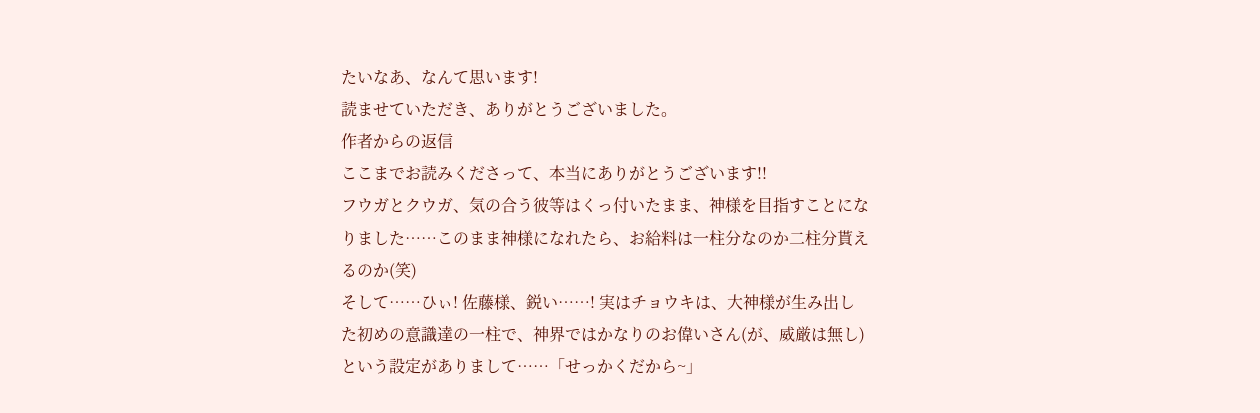たいなあ、なんて思います!
読ませていただき、ありがとうございました。
作者からの返信
ここまでお読みくださって、本当にありがとうございます!!
フウガとクウガ、気の合う彼等はくっ付いたまま、神様を目指すことになりました……このまま神様になれたら、お給料は一柱分なのか二柱分貰えるのか(笑)
そして……ひぃ! 佐藤様、鋭い……! 実はチョウキは、大神様が生み出した初めの意識達の一柱で、神界ではかなりのお偉いさん(が、威厳は無し)という設定がありまして……「せっかくだから~」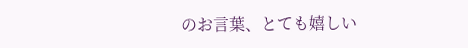のお言葉、とても嬉しい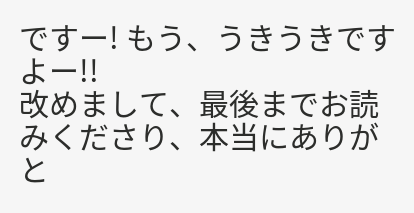ですー! もう、うきうきですよー!!
改めまして、最後までお読みくださり、本当にありがと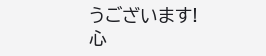うございます!
心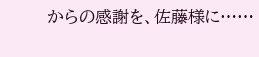からの感謝を、佐藤様に……